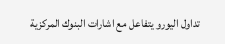تداول اليورو يتفاعل مع اشارات البنوك المركزية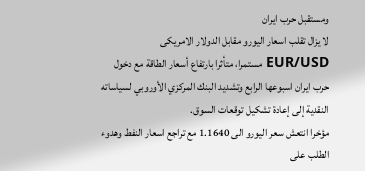ومستقبل حرب ايران
لا يزال تقلب اسعار اليورو مقابل الدولار الامريكى EUR/USD مستمرا، متأثرا بارتفاع أسعار الطاقة مع دخول حرب ايران اسبوعها الرابع وتشديد البنك المركزي الأوروبي لسياساته النقدية إلى إعادة تشكيل توقعات السوق.
مؤخرا انتعش سعر اليورو الى 1.1640 مع تراجع اسعار النفط وهدوء الطلب على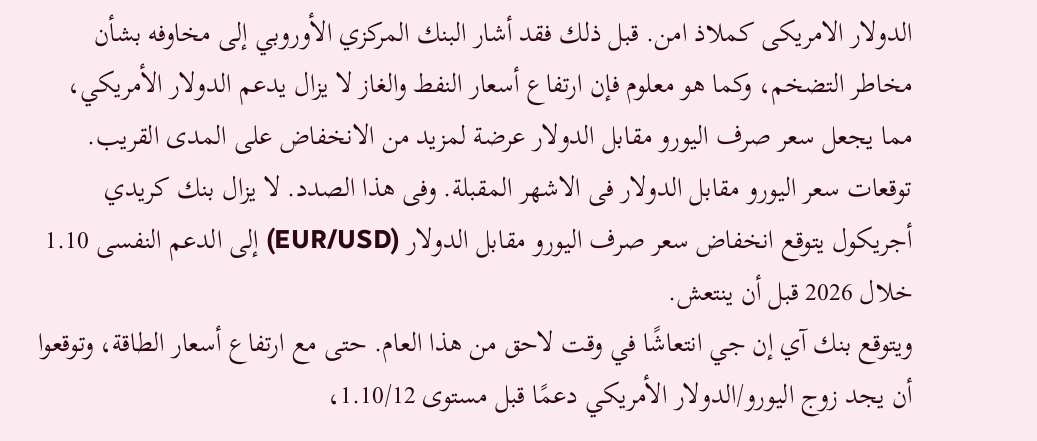الدولار الامريكى كملاذ امن. قبل ذلك فقد أشار البنك المركزي الأوروبي إلى مخاوفه بشأن مخاطر التضخم، وكما هو معلوم فإن ارتفاع أسعار النفط والغاز لا يزال يدعم الدولار الأمريكي، مما يجعل سعر صرف اليورو مقابل الدولار عرضة لمزيد من الانخفاض على المدى القريب.
توقعات سعر اليورو مقابل الدولار فى الاشهر المقبلة. وفى هذا الصدد. لا يزال بنك كريدي أجريكول يتوقع انخفاض سعر صرف اليورو مقابل الدولار (EUR/USD) إلى الدعم النفسى 1.10 خلال 2026 قبل أن ينتعش.
ويتوقع بنك آي إن جي انتعاشًا في وقت لاحق من هذا العام. حتى مع ارتفاع أسعار الطاقة، وتوقعوا أن يجد زوج اليورو/الدولار الأمريكي دعمًا قبل مستوى 1.10/12،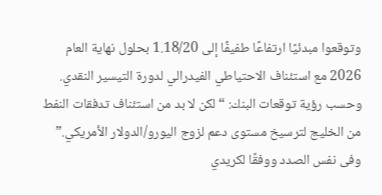وتوقعوا مبدئيًا ارتفاعًا طفيفًا إلى 1.18/20 بحلول نهاية العام 2026 مع استئناف الاحتياطي الفيدرالي لدورة التيسير النقدي. وحسب رؤية توقعات البنك: “لكن لا بد من استئناف تدفقات النفط من الخليج لترسيخ مستوى دعم لزوج اليورو/الدولار الأمريكي.”
وفى نفس الصدد ووفقًا لكريدي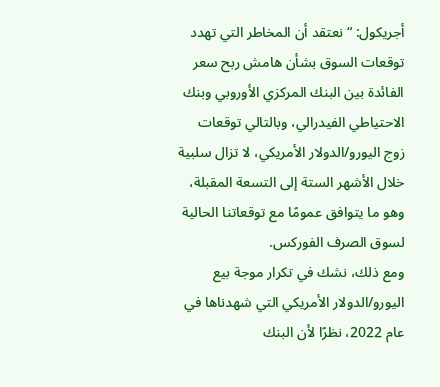أجريكول: “نعتقد أن المخاطر التي تهدد توقعات السوق بشأن هامش ربح سعر الفائدة بين البنك المركزي الأوروبي وبنك الاحتياطي الفيدرالي، وبالتالي توقعات زوج اليورو/الدولار الأمريكي، لا تزال سلبية خلال الأشهر الستة إلى التسعة المقبلة، وهو ما يتوافق عمومًا مع توقعاتنا الحالية لسوق الصرف الفوركس.
ومع ذلك، نشك في تكرار موجة بيع اليورو/الدولار الأمريكي التي شهدناها في عام 2022، نظرًا لأن البنك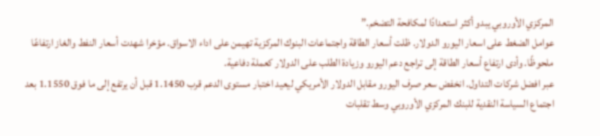المركزي الأوروبي يبدو أكثر استعدادًا لمكافحة التضخم.”
عوامل الضغط على اسعار اليورو الدولار. ظلت أسعار الطاقة واجتماعات البنوك المركزية تهيمن على اداء الاسواق. مؤخرا شهدت أسعار النفط والغاز ارتفاعًا ملحوظًا. وأدى ارتفاع أسعار الطاقة إلى تراجع دعم اليورو وزيادة الطلب على الدولار كعملة دفاعية.
عبر افضل شركات التداول. انخفض سعر صرف اليورو مقابل الدولار الأمريكي ليعيد اختبار مستوى الدعم قرب 1.1450 قبل أن يرتفع إلى ما فوق 1.1550 بعد اجتماع السياسة النقدية للبنك المركزي الأوروبي وسط تقلبات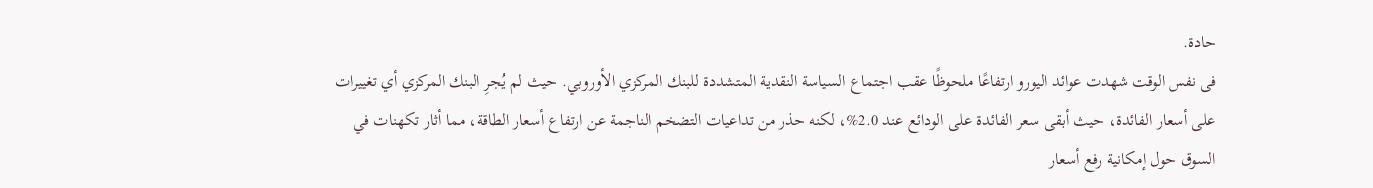حادة.
فى نفس الوقت شهدت عوائد اليورو ارتفاعًا ملحوظًا عقب اجتماع السياسة النقدية المتشددة للبنك المركزي الأوروبي. حيث لم يُجرِ البنك المركزي أي تغييرات على أسعار الفائدة، حيث أبقى سعر الفائدة على الودائع عند 2.0%، لكنه حذر من تداعيات التضخم الناجمة عن ارتفاع أسعار الطاقة، مما أثار تكهنات في السوق حول إمكانية رفع أسعار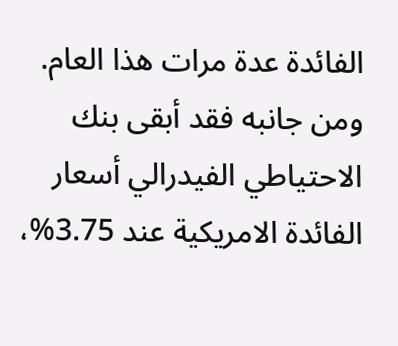الفائدة عدة مرات هذا العام.
ومن جانبه فقد أبقى بنك الاحتياطي الفيدرالي أسعار الفائدة الامريكية عند 3.75%،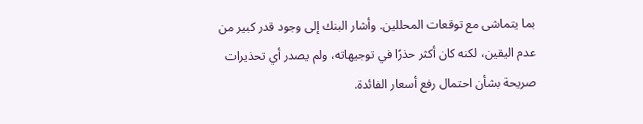بما يتماشى مع توقعات المحللين. وأشار البنك إلى وجود قدر كبير من عدم اليقين، لكنه كان أكثر حذرًا في توجيهاته، ولم يصدر أي تحذيرات صريحة بشأن احتمال رفع أسعار الفائدة.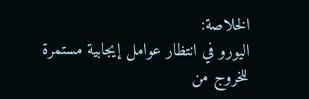الخلاصة:
اليورو في انتظار عوامل إيجابية مستمرة للخروج من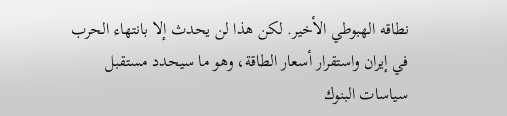نطاقه الهبوطي الأخير. لكن هذا لن يحدث إلا بانتهاء الحرب في إيران واستقرار أسعار الطاقة، وهو ما سيحدد مستقبل سياسات البنوك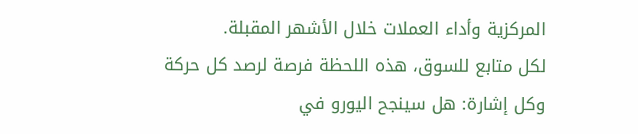المركزية وأداء العملات خلال الأشهر المقبلة.
لكل متابع للسوق، هذه اللحظة فرصة لرصد كل حركة وكل إشارة: هل سينجح اليورو في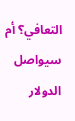التعافي؟ أم سيواصل الدولار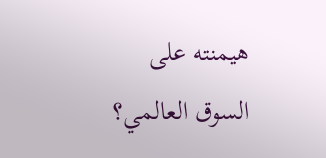هيمنته على السوق العالمي؟